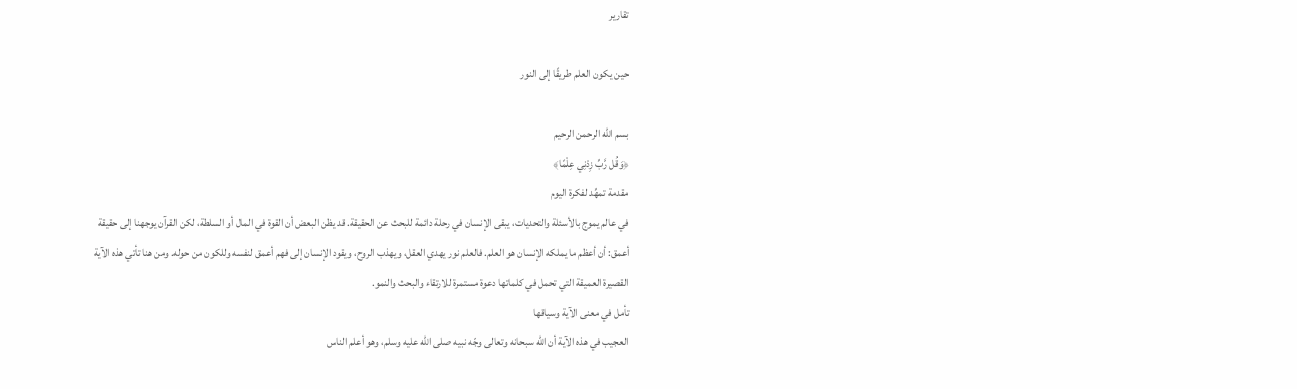تقارير

حين يكون العلم طريقًا إلى النور

بسم الله الرحمن الرحيم
﴿وَقُل رَّبِّ زِدْنِي عِلْمًا﴾
مقدمة تمهِّد لفكرة اليوم
في عالم يموج بالأسئلة والتحديات، يبقى الإنسان في رحلة دائمة للبحث عن الحقيقة. قد يظن البعض أن القوة في المال أو السلطة، لكن القرآن يوجهنا إلى حقيقة أعمق: أن أعظم ما يملكه الإنسان هو العلم. فالعلم نور يهدي العقل، ويهذب الروح، ويقود الإنسان إلى فهم أعمق لنفسه وللكون من حوله. ومن هنا تأتي هذه الآية القصيرة العميقة التي تحمل في كلماتها دعوة مستمرة للارتقاء والبحث والنمو.
تأمل في معنى الآية وسياقها
العجيب في هذه الآية أن الله سبحانه وتعالى وجّه نبيه صلى الله عليه وسلم، وهو أعلم الناس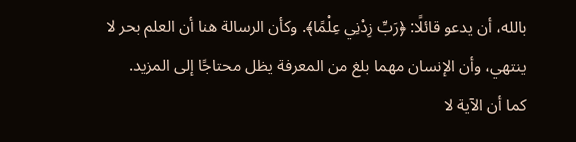بالله، أن يدعو قائلًا: ﴿رَبِّ زِدْنِي عِلْمًا﴾. وكأن الرسالة هنا أن العلم بحر لا ينتهي، وأن الإنسان مهما بلغ من المعرفة يظل محتاجًا إلى المزيد.
كما أن الآية لا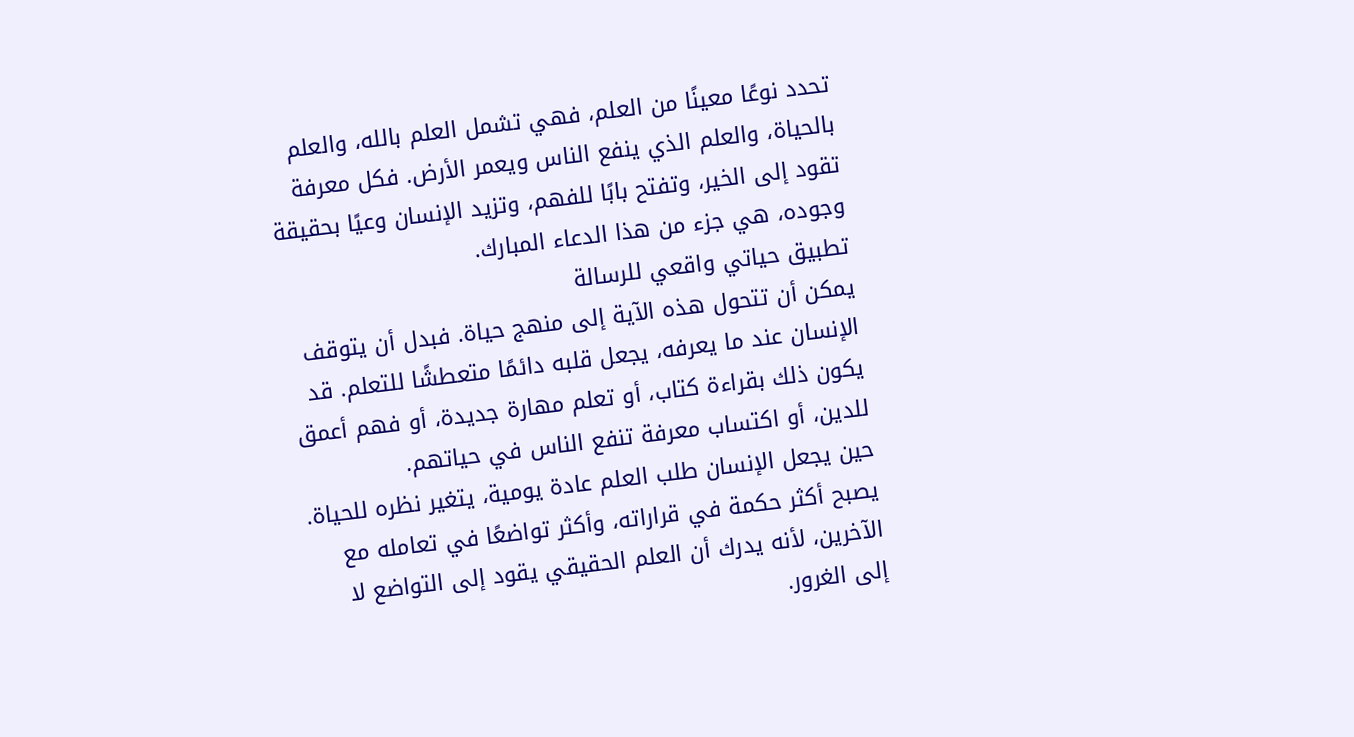تحدد نوعًا معينًا من العلم، فهي تشمل العلم بالله، والعلم بالحياة، والعلم الذي ينفع الناس ويعمر الأرض. فكل معرفة تقود إلى الخير، وتفتح بابًا للفهم، وتزيد الإنسان وعيًا بحقيقة وجوده، هي جزء من هذا الدعاء المبارك.
تطبيق حياتي واقعي للرسالة
يمكن أن تتحول هذه الآية إلى منهج حياة. فبدل أن يتوقف الإنسان عند ما يعرفه، يجعل قلبه دائمًا متعطشًا للتعلم. قد يكون ذلك بقراءة كتاب، أو تعلم مهارة جديدة، أو فهم أعمق للدين، أو اكتساب معرفة تنفع الناس في حياتهم.
حين يجعل الإنسان طلب العلم عادة يومية، يتغير نظره للحياة. يصبح أكثر حكمة في قراراته، وأكثر تواضعًا في تعامله مع الآخرين، لأنه يدرك أن العلم الحقيقي يقود إلى التواضع لا إلى الغرور.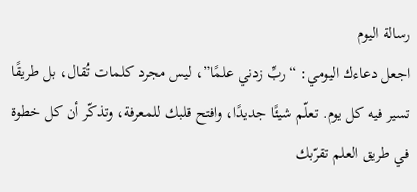رسالة اليوم
اجعل دعاءك اليومي: “ربِّ زدني علمًا”، ليس مجرد كلمات تُقال، بل طريقًا تسير فيه كل يوم. تعلّم شيئًا جديدًا، وافتح قلبك للمعرفة، وتذكّر أن كل خطوة في طريق العلم تقرّبك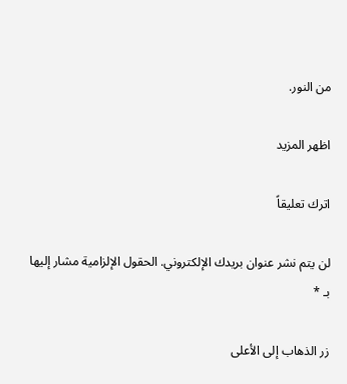من النور.

اظهر المزيد

اترك تعليقاً

لن يتم نشر عنوان بريدك الإلكتروني. الحقول الإلزامية مشار إليها بـ *

زر الذهاب إلى الأعلى